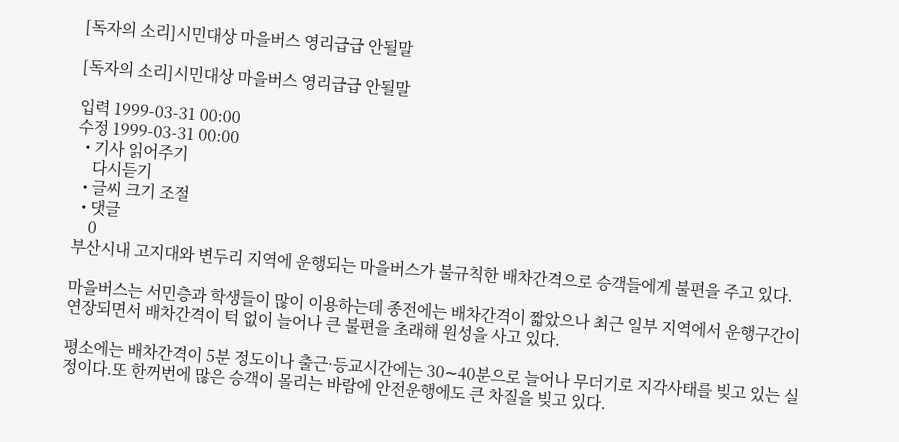[독자의 소리]시민대상 마을버스 영리급급 안될말

[독자의 소리]시민대상 마을버스 영리급급 안될말

입력 1999-03-31 00:00
수정 1999-03-31 00:00
  • 기사 읽어주기
    다시듣기
  • 글씨 크기 조절
  • 댓글
    0
부산시내 고지대와 변두리 지역에 운행되는 마을버스가 불규칙한 배차간격으로 승객들에게 불편을 주고 있다.

마을버스는 서민층과 학생들이 많이 이용하는데 종전에는 배차간격이 짧았으나 최근 일부 지역에서 운행구간이 연장되면서 배차간격이 턱 없이 늘어나 큰 불편을 초래해 원성을 사고 있다.

평소에는 배차간격이 5분 정도이나 출근·등교시간에는 30∼40분으로 늘어나 무더기로 지각사태를 빚고 있는 실정이다.또 한꺼번에 많은 승객이 몰리는 바람에 안전운행에도 큰 차질을 빚고 있다.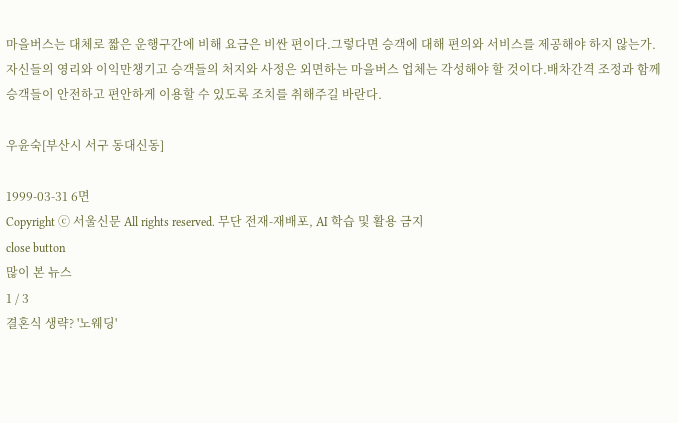마을버스는 대체로 짧은 운행구간에 비해 요금은 비싼 편이다.그렇다면 승객에 대해 편의와 서비스를 제공해야 하지 않는가.자신들의 영리와 이익만챙기고 승객들의 처지와 사정은 외면하는 마을버스 업체는 각성해야 할 것이다.배차간격 조정과 함께 승객들이 안전하고 편안하게 이용할 수 있도록 조치를 취해주길 바란다.

우윤숙[부산시 서구 동대신동]

1999-03-31 6면
Copyright ⓒ 서울신문 All rights reserved. 무단 전재-재배포, AI 학습 및 활용 금지
close button
많이 본 뉴스
1 / 3
결혼식 생략? '노웨딩'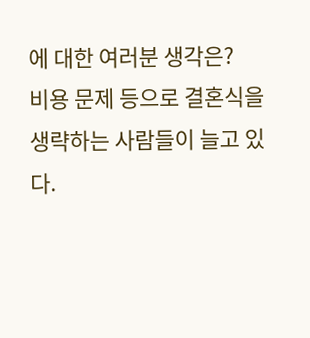에 대한 여러분 생각은?
비용 문제 등으로 결혼식을 생략하는 사람들이 늘고 있다.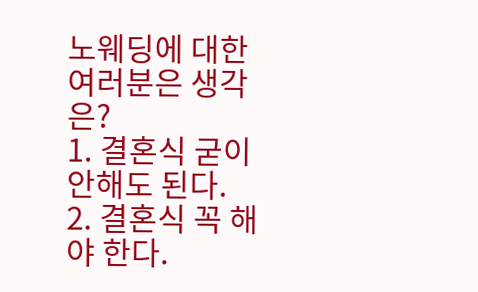노웨딩에 대한 여러분은 생각은?
1. 결혼식 굳이 안해도 된다.
2. 결혼식 꼭 해야 한다.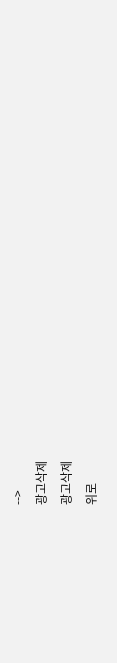-->
광고삭제
광고삭제
위로